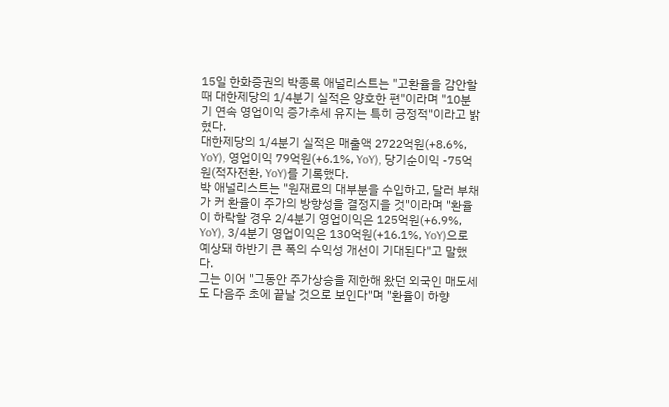15일 한화증권의 박종록 애널리스트는 "고환율을 감안할때 대한제당의 1/4분기 실적은 양호한 편"이라며 "10분기 연속 영업이익 증가추세 유지는 특히 긍정적"이라고 밝혔다.
대한제당의 1/4분기 실적은 매출액 2722억원(+8.6%, YoY), 영업이익 79억원(+6.1%, YoY), 당기순이익 -75억원(적자전환, YoY)를 기록했다.
박 애널리스트는 "원재료의 대부분을 수입하고, 달러 부채가 커 환율이 주가의 방향성을 결정지을 것"이라며 "환율이 하락할 경우 2/4분기 영업이익은 125억원(+6.9%, YoY), 3/4분기 영업이익은 130억원(+16.1%, YoY)으로 예상돼 하반기 큰 폭의 수익성 개선이 기대된다"고 말했다.
그는 이어 "그동안 주가상승을 제한해 왔던 외국인 매도세도 다음주 초에 끝날 것으로 보인다"며 "환율이 하향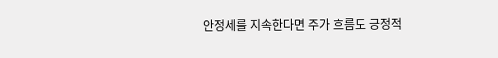안정세를 지속한다면 주가 흐름도 긍정적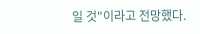일 것"이라고 전망했다.